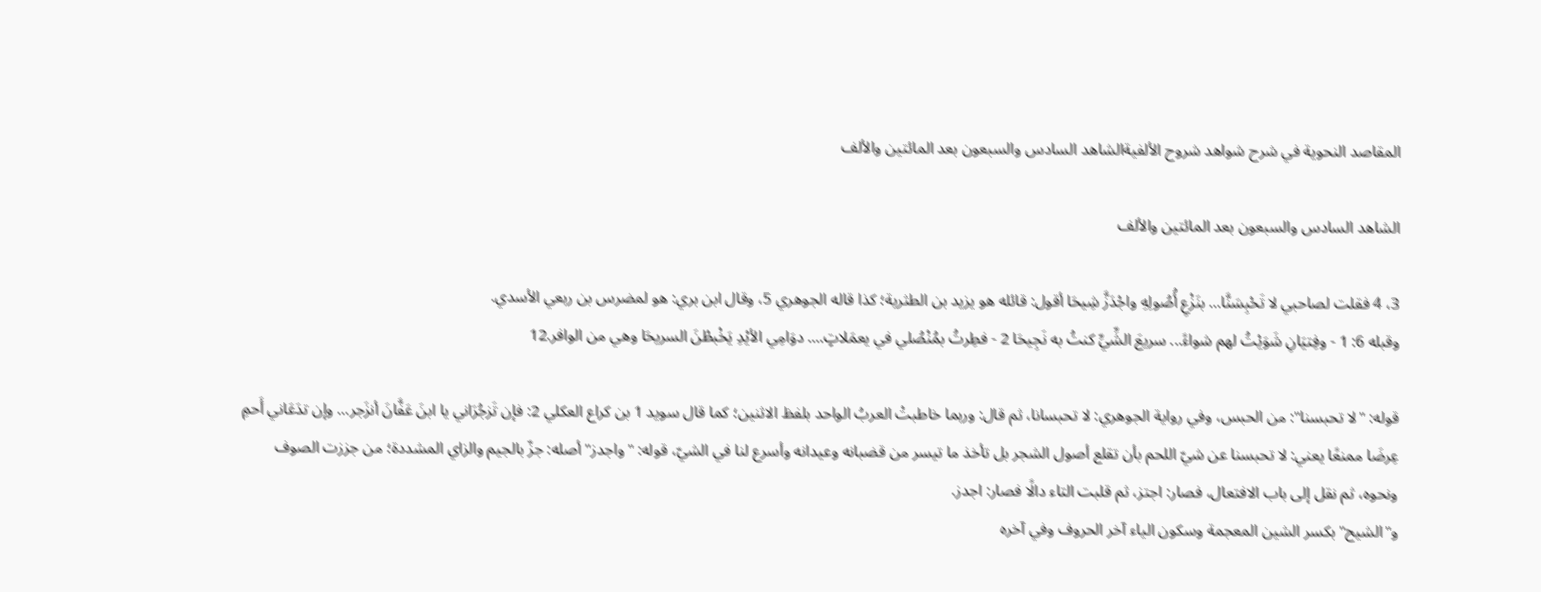المقاصد النحوية في شرح شواهد شروح الألفيةالشاهد السادس والسبعون بعد المائتين والألف

الشاهد السادس والسبعون بعد المائتين والألف

3، 4 فقلت لصاحبي لا تَحْبِسَنَّا... بنَزْعِ أُصُولِهِ واجْدَزَّ شِيحَا أقول: قائله هو يزيد بن الطثرية؛ كذا قاله الجوهري 5، وقال ابن بري: هو لمضرس بن ربعي الأسدي.
وقبله 6: 1 - وفِتيَانِ شَوَيْتُ لهم شواءً... سريعَ الشِّيِّ كنتُ به نَجِيحَا 2 - فطِرتُ بمُنْصُلي في يعمَلاتٍ.... دوَامِي الأيْدِ يَخْبطْنَ السريحَا وهي من الوافر.12

قوله: "لا تحبسنا": من الحبس، وفي رواية الجوهري: لا تحبسانا، ثم قال: وربما خاطبتْ العربُ الواحد بلفظ الاثنين؛ كما قال سويد 1 بن كراع العكلي 2: فإن تَزجُرَاني يا ابنَ عَفَّانَ أنزَجر... وإن تدَعَاني أَحمِ عِرضَا ممنعًا يعني: لا تحبسنا عن شيّ اللحم بأن تقلع أصول الشجر بل تأخذ ما تيسر من قضبانه وعيدانه وأسرع لنا في الشيّ، قوله: "واجدز" أصله: جزّ بالجيم والزاي المشددة؛ من جززت الصوف ونحوه، ثم نقل إلى باب الافتعال، فصار: اجتز، ثم قلبت التاء دالًا فصار: اجدز.
و"الشيح" بكسر الشين المعجمة وسكون الياء آخر الحروف وفي آخره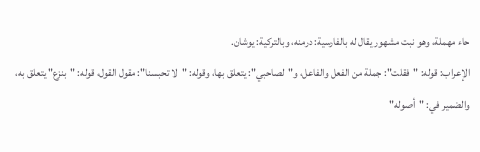حاء مهملة، وهو نبت مشهور يقال له بالفارسية: درمنه، وبالتركية: يوشان.
الإعراب: قوله: "فقلت": جملة من الفعل والفاعل، و"لصاحبي": يتعلق بها، وقوله: "لا تحبسنا": مقول القول، قوله: "بنزع" يتعلق به، والضمير في: "أصوله"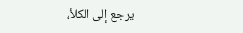يرجع إلى الكلأ،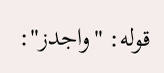قوله: "واجدز":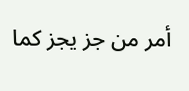أمر من جز يجز كما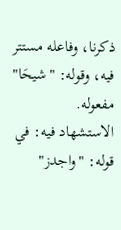ذكرنا، وفاعله مستتر فيه، وقوله: "شيحَا" مفعوله.
الاستشهاد فيه: في قوله: "واجدز"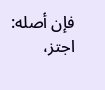فإن أصله: اجتز،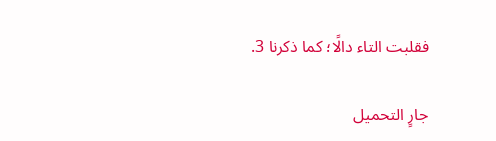فقلبت التاء دالًا؛ كما ذكرنا 3.

جارٍ التحميل